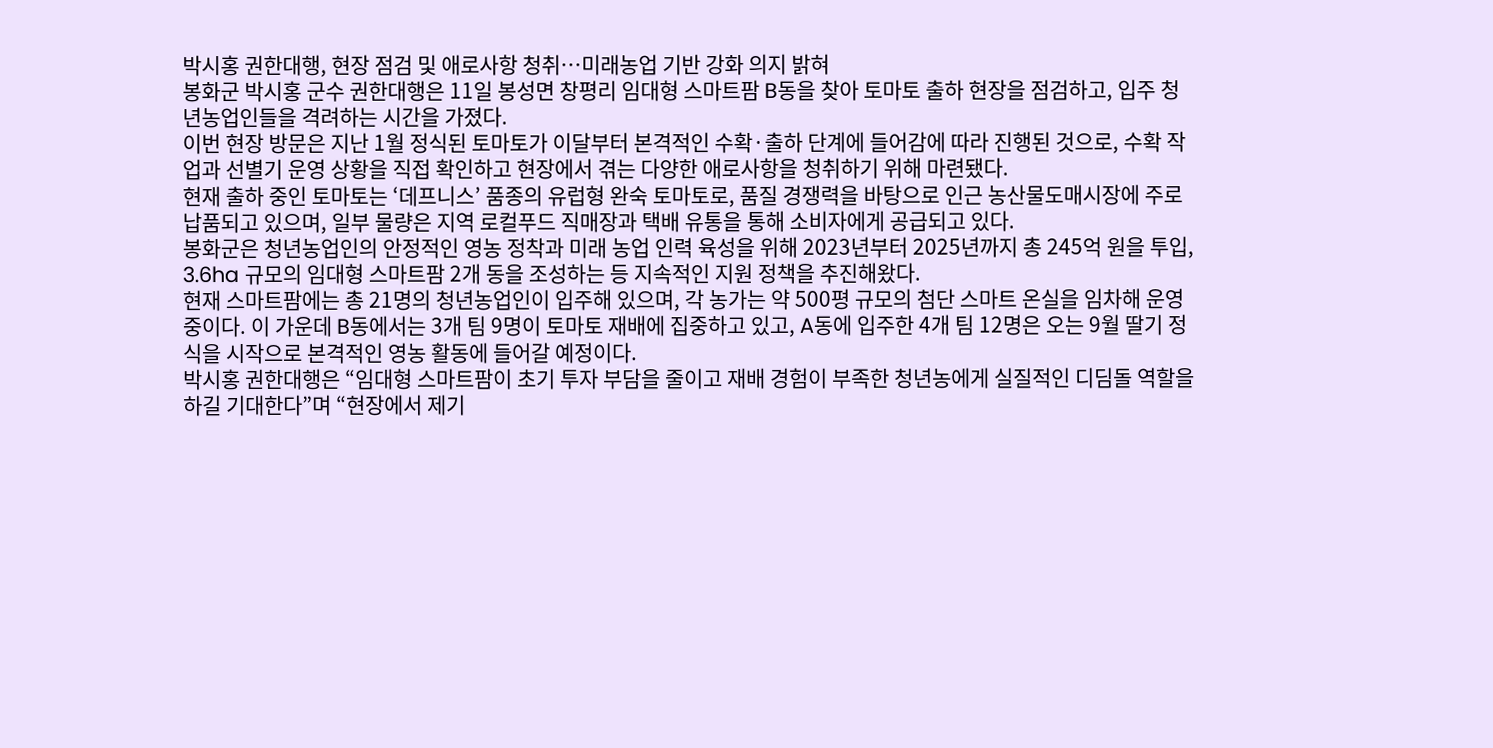박시홍 권한대행, 현장 점검 및 애로사항 청취…미래농업 기반 강화 의지 밝혀
봉화군 박시홍 군수 권한대행은 11일 봉성면 창평리 임대형 스마트팜 B동을 찾아 토마토 출하 현장을 점검하고, 입주 청년농업인들을 격려하는 시간을 가졌다.
이번 현장 방문은 지난 1월 정식된 토마토가 이달부터 본격적인 수확·출하 단계에 들어감에 따라 진행된 것으로, 수확 작업과 선별기 운영 상황을 직접 확인하고 현장에서 겪는 다양한 애로사항을 청취하기 위해 마련됐다.
현재 출하 중인 토마토는 ‘데프니스’ 품종의 유럽형 완숙 토마토로, 품질 경쟁력을 바탕으로 인근 농산물도매시장에 주로 납품되고 있으며, 일부 물량은 지역 로컬푸드 직매장과 택배 유통을 통해 소비자에게 공급되고 있다.
봉화군은 청년농업인의 안정적인 영농 정착과 미래 농업 인력 육성을 위해 2023년부터 2025년까지 총 245억 원을 투입, 3.6ha 규모의 임대형 스마트팜 2개 동을 조성하는 등 지속적인 지원 정책을 추진해왔다.
현재 스마트팜에는 총 21명의 청년농업인이 입주해 있으며, 각 농가는 약 500평 규모의 첨단 스마트 온실을 임차해 운영 중이다. 이 가운데 B동에서는 3개 팀 9명이 토마토 재배에 집중하고 있고, A동에 입주한 4개 팀 12명은 오는 9월 딸기 정식을 시작으로 본격적인 영농 활동에 들어갈 예정이다.
박시홍 권한대행은 “임대형 스마트팜이 초기 투자 부담을 줄이고 재배 경험이 부족한 청년농에게 실질적인 디딤돌 역할을 하길 기대한다”며 “현장에서 제기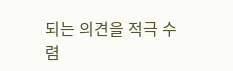되는 의견을 적극 수렴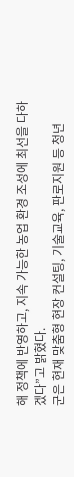해 정책에 반영하고, 지속 가능한 농업 환경 조성에 최선을 다하겠다”고 밝혔다.
군은 현재 맞춤형 현장 컨설팅, 기술교육, 판로지원 등 청년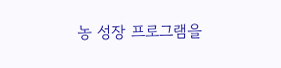농 성장 프로그램을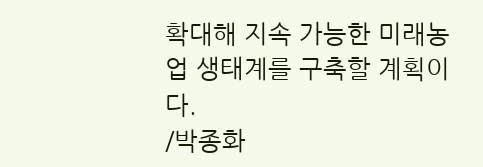확대해 지속 가능한 미래농업 생태계를 구축할 계획이다.
/박종화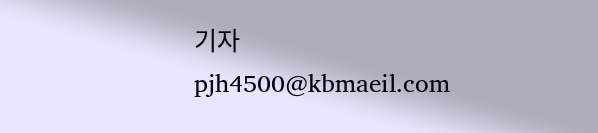기자 pjh4500@kbmaeil.com